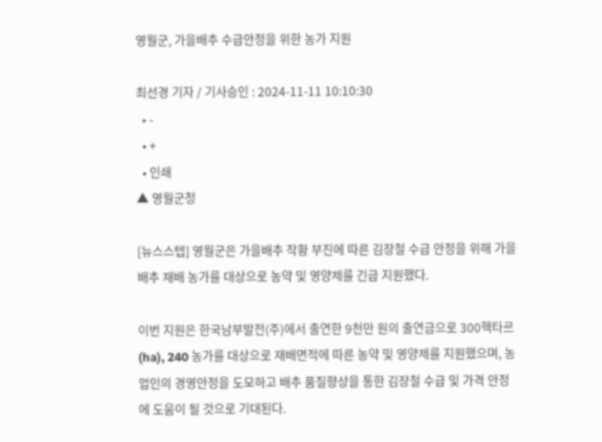영월군, 가을배추 수급안정을 위한 농가 지원

최선경 기자 / 기사승인 : 2024-11-11 10:10:30
  • -
  • +
  • 인쇄
▲ 영월군청

[뉴스스텝] 영월군은 가을배추 작황 부진에 따른 김장철 수급 안정을 위해 가을배추 재배 농가를 대상으로 농약 및 영양제를 긴급 지원했다.

이번 지원은 한국남부발전(주)에서 출연한 9천만 원의 출연금으로 300헥타르(ha), 240 농가를 대상으로 재배면적에 따른 농약 및 영양제를 지원했으며, 농업인의 경영안정을 도모하고 배추 품질향상을 통한 김장철 수급 및 가격 안정에 도움이 될 것으로 기대된다.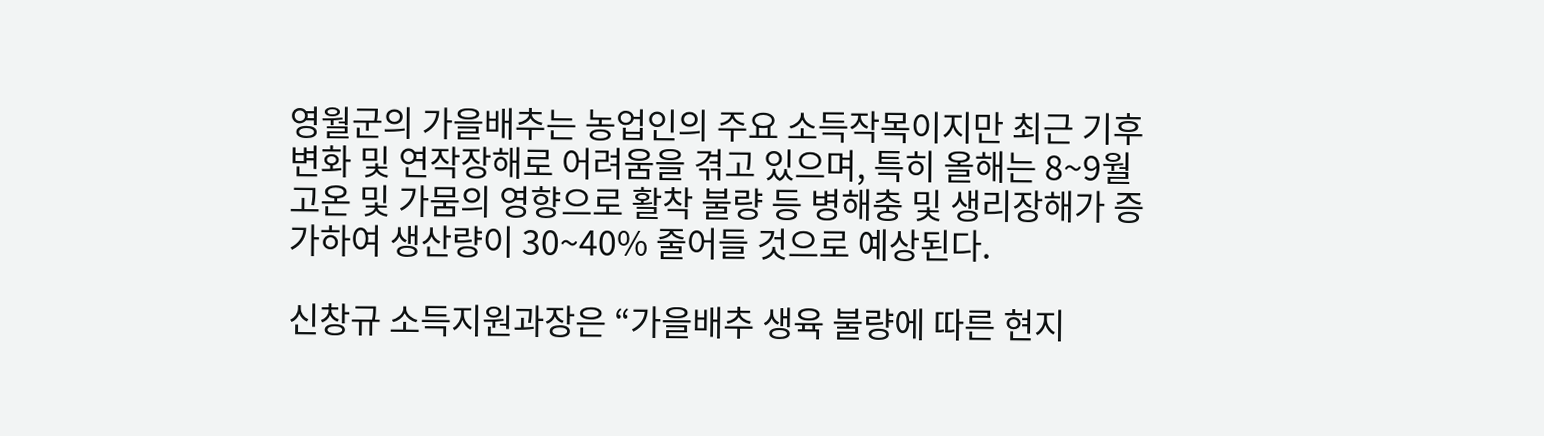영월군의 가을배추는 농업인의 주요 소득작목이지만 최근 기후변화 및 연작장해로 어려움을 겪고 있으며, 특히 올해는 8~9월 고온 및 가뭄의 영향으로 활착 불량 등 병해충 및 생리장해가 증가하여 생산량이 30~40% 줄어들 것으로 예상된다.

신창규 소득지원과장은 “가을배추 생육 불량에 따른 현지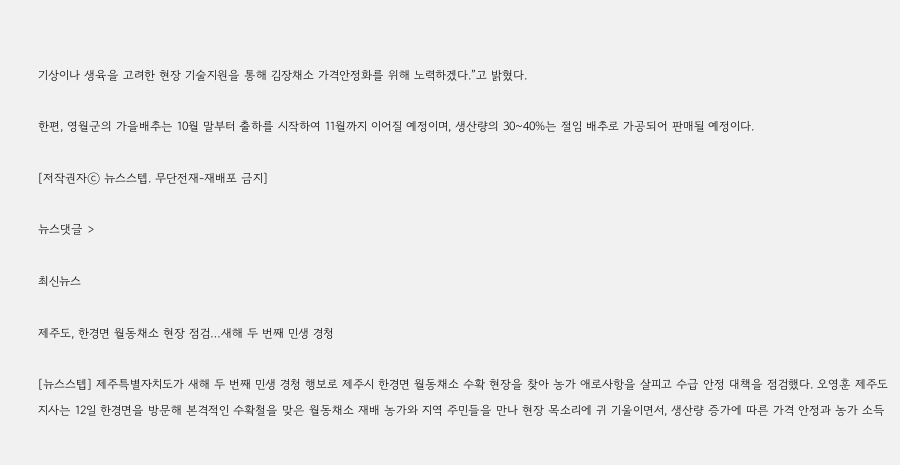기상이나 생육을 고려한 현장 기술지원을 통해 김장채소 가격안정화를 위해 노력하겠다.”고 밝혔다.

한편, 영월군의 가을배추는 10월 말부터 출하를 시작하여 11월까지 이어질 예정이며, 생산량의 30~40%는 절임 배추로 가공되어 판매될 예정이다.

[저작권자ⓒ 뉴스스텝. 무단전재-재배포 금지]

뉴스댓글 >

최신뉴스

제주도, 한경면 월동채소 현장 점검…새해 두 번째 민생 경청

[뉴스스텝] 제주특별자치도가 새해 두 번째 민생 경청 행보로 제주시 한경면 월동채소 수확 현장을 찾아 농가 애로사항을 살피고 수급 안정 대책을 점검했다. 오영훈 제주도지사는 12일 한경면을 방문해 본격적인 수확철을 맞은 월동채소 재배 농가와 지역 주민들을 만나 현장 목소리에 귀 기울이면서, 생산량 증가에 따른 가격 안정과 농가 소득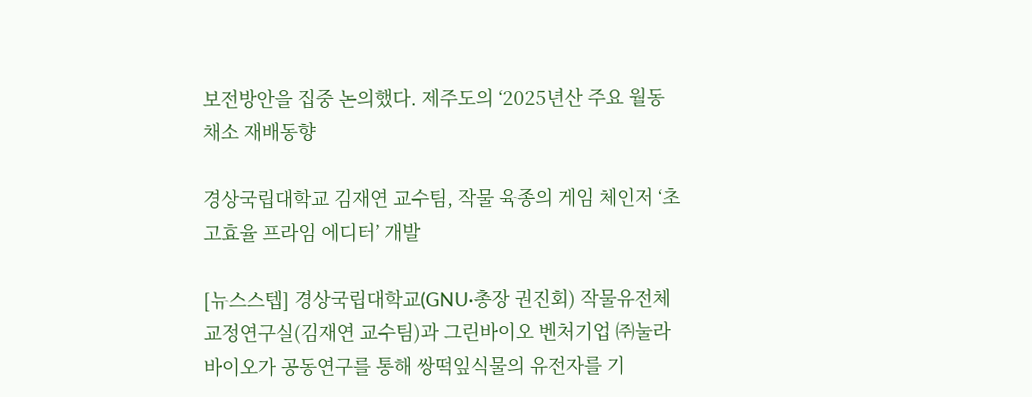보전방안을 집중 논의했다. 제주도의 ‘2025년산 주요 월동채소 재배동향

경상국립대학교 김재연 교수팀, 작물 육종의 게임 체인저 ‘초고효율 프라임 에디터’ 개발

[뉴스스텝] 경상국립대학교(GNU·총장 권진회) 작물유전체교정연구실(김재연 교수팀)과 그린바이오 벤처기업 ㈜눌라바이오가 공동연구를 통해 쌍떡잎식물의 유전자를 기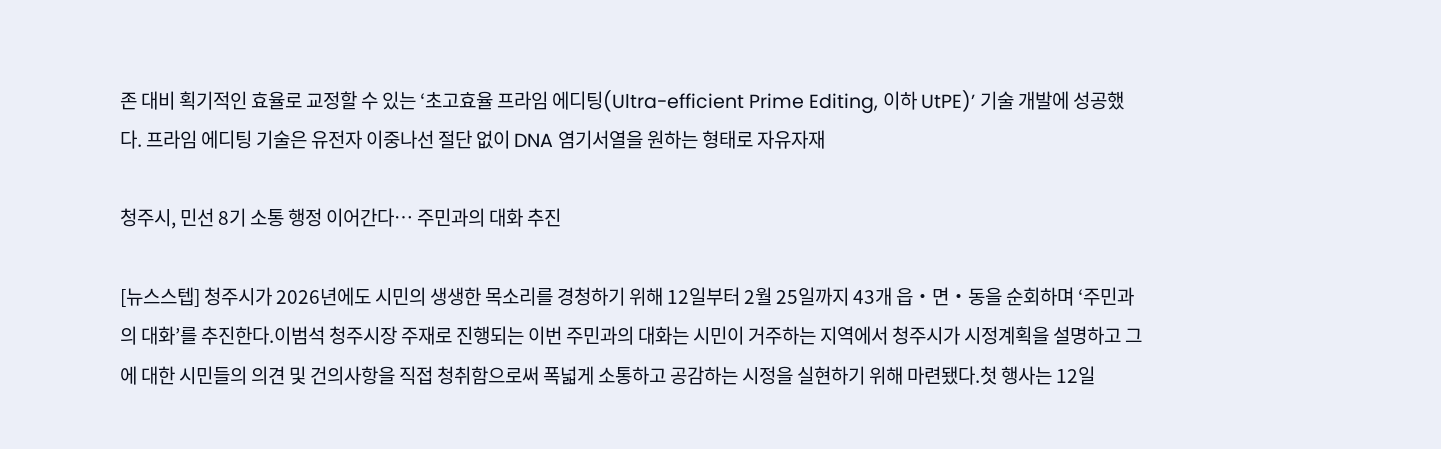존 대비 획기적인 효율로 교정할 수 있는 ‘초고효율 프라임 에디팅(Ultra-efficient Prime Editing, 이하 UtPE)’ 기술 개발에 성공했다. 프라임 에디팅 기술은 유전자 이중나선 절단 없이 DNA 염기서열을 원하는 형태로 자유자재

청주시, 민선 8기 소통 행정 이어간다… 주민과의 대화 추진

[뉴스스텝] 청주시가 2026년에도 시민의 생생한 목소리를 경청하기 위해 12일부터 2월 25일까지 43개 읍‧면‧동을 순회하며 ‘주민과의 대화’를 추진한다.이범석 청주시장 주재로 진행되는 이번 주민과의 대화는 시민이 거주하는 지역에서 청주시가 시정계획을 설명하고 그에 대한 시민들의 의견 및 건의사항을 직접 청취함으로써 폭넓게 소통하고 공감하는 시정을 실현하기 위해 마련됐다.첫 행사는 12일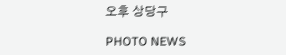오후 상당구

PHOTO NEWS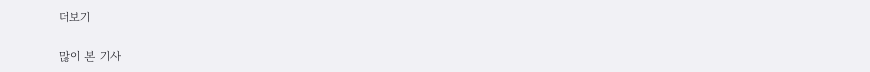더보기

많이 본 기사